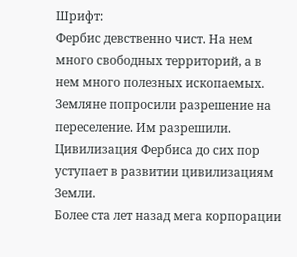Шрифт:
Фербис девственно чист. На нем много свободных территорий, а в нем много полезных ископаемых. Земляне попросили разрешение на переселение. Им разрешили.
Цивилизация Фербиса до сих пор уступает в развитии цивилизациям Земли.
Более ста лет назад мега корпорации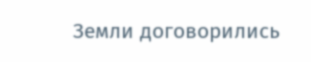Земли договорились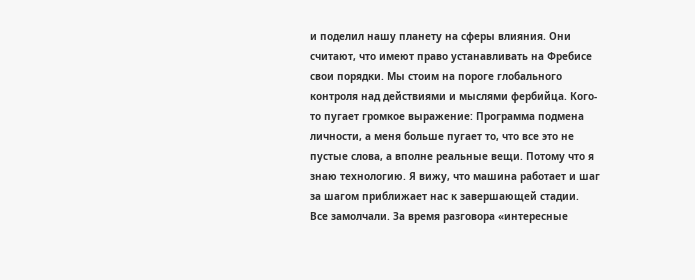и поделил нашу планету на сферы влияния. Они считают, что имеют право устанавливать на Фребисе свои порядки. Мы стоим на пороге глобального контроля над действиями и мыслями фербийца. Кого-то пугает громкое выражение: Программа подмена личности, а меня больше пугает то, что все это не пустые слова, а вполне реальные вещи. Потому что я знаю технологию. Я вижу, что машина работает и шаг за шагом приближает нас к завершающей стадии.
Все замолчали. За время разговора «интересные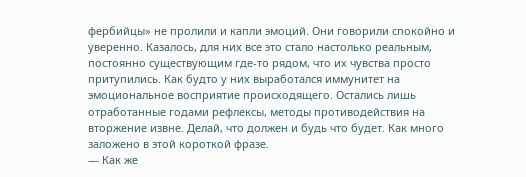фербийцы» не пролили и капли эмоций. Они говорили спокойно и уверенно. Казалось, для них все это стало настолько реальным, постоянно существующим где-то рядом, что их чувства просто притупились. Как будто у них выработался иммунитет на эмоциональное восприятие происходящего. Остались лишь отработанные годами рефлексы, методы противодействия на вторжение извне. Делай, что должен и будь что будет. Как много заложено в этой короткой фразе.
— Как же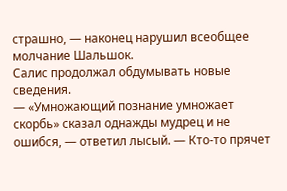страшно, — наконец нарушил всеобщее молчание Шальшок.
Салис продолжал обдумывать новые сведения.
— «Умножающий познание умножает скорбь» сказал однажды мудрец и не ошибся, — ответил лысый. — Кто-то прячет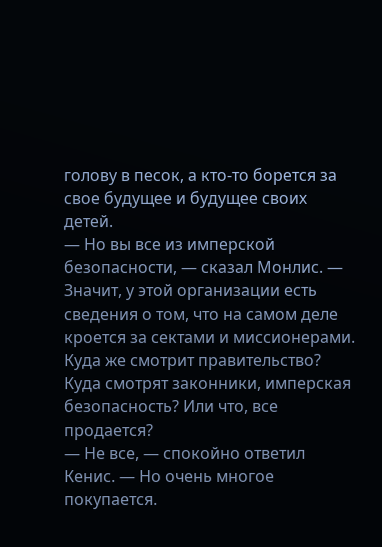голову в песок, а кто-то борется за свое будущее и будущее своих детей.
— Но вы все из имперской безопасности, — сказал Монлис. — Значит, у этой организации есть сведения о том, что на самом деле кроется за сектами и миссионерами. Куда же смотрит правительство? Куда смотрят законники, имперская безопасность? Или что, все продается?
— Не все, — спокойно ответил Кенис. — Но очень многое покупается.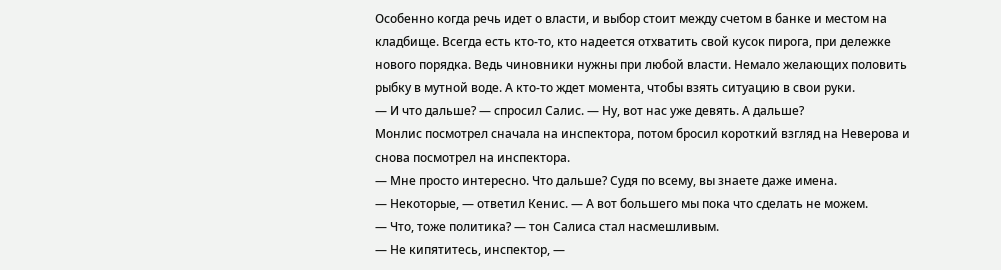Особенно когда речь идет о власти, и выбор стоит между счетом в банке и местом на кладбище. Всегда есть кто-то, кто надеется отхватить свой кусок пирога, при дележке нового порядка. Ведь чиновники нужны при любой власти. Немало желающих половить рыбку в мутной воде. А кто-то ждет момента, чтобы взять ситуацию в свои руки.
— И что дальше? — спросил Салис. — Ну, вот нас уже девять. А дальше?
Монлис посмотрел сначала на инспектора, потом бросил короткий взгляд на Неверова и снова посмотрел на инспектора.
— Мне просто интересно. Что дальше? Судя по всему, вы знаете даже имена.
— Некоторые, — ответил Кенис. — А вот большего мы пока что сделать не можем.
— Что, тоже политика? — тон Салиса стал насмешливым.
— Не кипятитесь, инспектор, —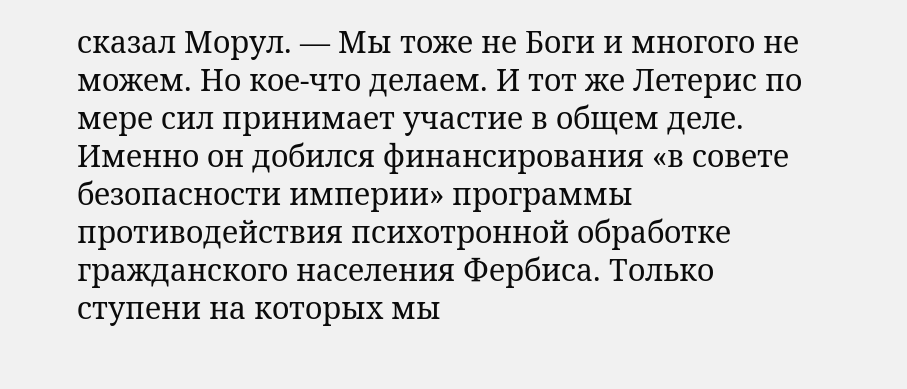сказал Морул. — Мы тоже не Боги и многого не можем. Но кое-что делаем. И тот же Летерис по мере сил принимает участие в общем деле. Именно он добился финансирования «в совете безопасности империи» программы противодействия психотронной обработке гражданского населения Фербиса. Только ступени на которых мы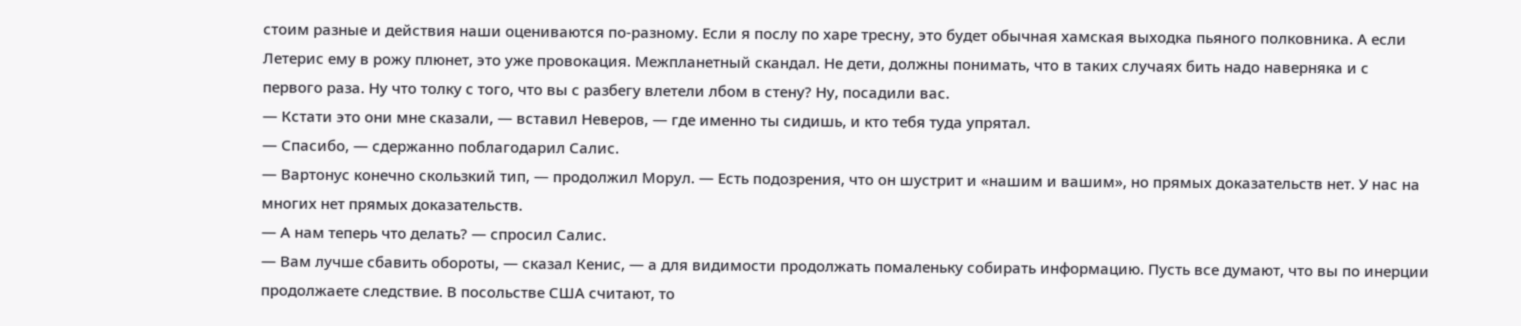стоим разные и действия наши оцениваются по-разному. Если я послу по харе тресну, это будет обычная хамская выходка пьяного полковника. А если Летерис ему в рожу плюнет, это уже провокация. Межпланетный скандал. Не дети, должны понимать, что в таких случаях бить надо наверняка и с первого раза. Ну что толку с того, что вы с разбегу влетели лбом в стену? Ну, посадили вас.
— Кстати это они мне сказали, — вставил Неверов, — где именно ты сидишь, и кто тебя туда упрятал.
— Спасибо, — сдержанно поблагодарил Салис.
— Вартонус конечно скользкий тип, — продолжил Морул. — Есть подозрения, что он шустрит и «нашим и вашим», но прямых доказательств нет. У нас на многих нет прямых доказательств.
— А нам теперь что делать? — спросил Салис.
— Вам лучше сбавить обороты, — сказал Кенис, — а для видимости продолжать помаленьку собирать информацию. Пусть все думают, что вы по инерции продолжаете следствие. В посольстве США считают, то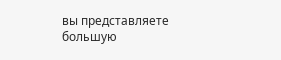вы представляете большую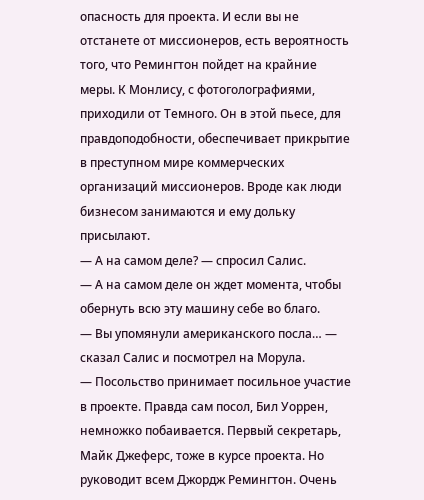опасность для проекта. И если вы не отстанете от миссионеров, есть вероятность того, что Ремингтон пойдет на крайние меры. К Монлису, с фотоголографиями, приходили от Темного. Он в этой пьесе, для правдоподобности, обеспечивает прикрытие в преступном мире коммерческих организаций миссионеров. Вроде как люди бизнесом занимаются и ему дольку присылают.
— А на самом деле? — спросил Салис.
— А на самом деле он ждет момента, чтобы обернуть всю эту машину себе во благо.
— Вы упомянули американского посла… — сказал Салис и посмотрел на Морула.
— Посольство принимает посильное участие в проекте. Правда сам посол, Бил Уоррен, немножко побаивается. Первый секретарь, Майк Джеферс, тоже в курсе проекта. Но руководит всем Джордж Ремингтон. Очень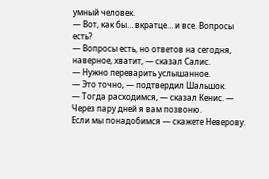умный человек.
— Вот, как бы… вкратце… и все. Вопросы есть?
— Вопросы есть, но ответов на сегодня, наверное, хватит, — сказал Салис.
— Нужно переварить услышанное.
— Это точно, — подтвердил Шальшок.
— Тогда расходимся, — сказал Кенис. — Через пару дней я вам позвоню.
Если мы понадобимся — скажете Неверову.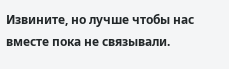Извините, но лучше чтобы нас вместе пока не связывали.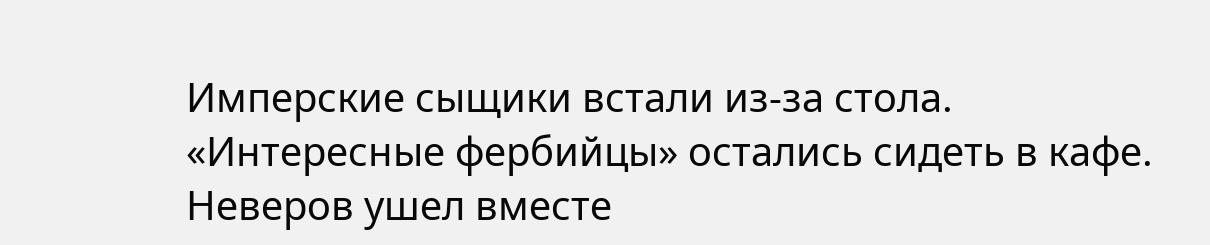Имперские сыщики встали из-за стола. «Интересные фербийцы» остались сидеть в кафе. Неверов ушел вместе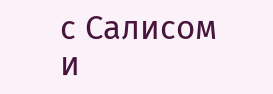с Салисом и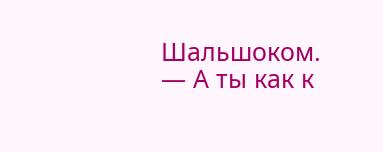Шальшоком.
— А ты как к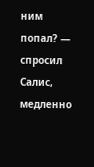ним попал? — спросил Салис, медленно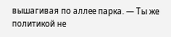вышагивая по аллее парка. — Ты же политикой не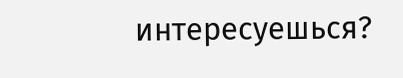интересуешься?